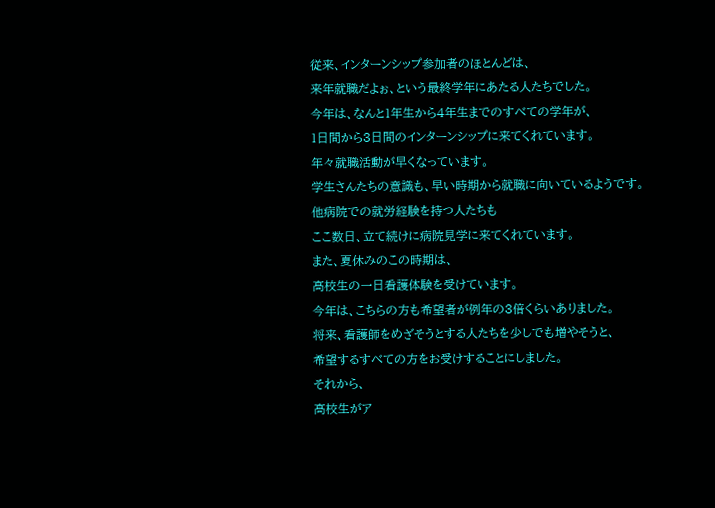従来、インターンシップ参加者のほとんどは、
来年就職だよぉ、という最終学年にあたる人たちでした。
今年は、なんと1年生から4年生までのすべての学年が、
1日間から3日間のインターンシップに来てくれています。
年々就職活動が早くなっています。
学生さんたちの意識も、早い時期から就職に向いているようです。
他病院での就労経験を持つ人たちも
ここ数日、立て続けに病院見学に来てくれています。
また、夏休みのこの時期は、
高校生の一日看護体験を受けています。
今年は、こちらの方も希望者が例年の3倍くらいありました。
将来、看護師をめざそうとする人たちを少しでも増やそうと、
希望するすべての方をお受けすることにしました。
それから、
高校生がア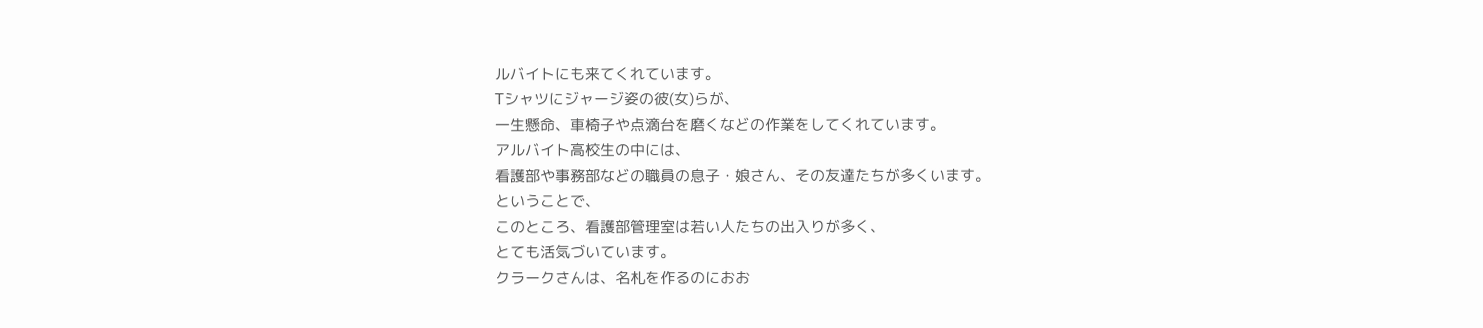ルバイトにも来てくれています。
Tシャツにジャージ姿の彼(女)らが、
一生懸命、車椅子や点滴台を磨くなどの作業をしてくれています。
アルバイト高校生の中には、
看護部や事務部などの職員の息子・娘さん、その友達たちが多くいます。
ということで、
このところ、看護部管理室は若い人たちの出入りが多く、
とても活気づいています。
クラークさんは、名札を作るのにおお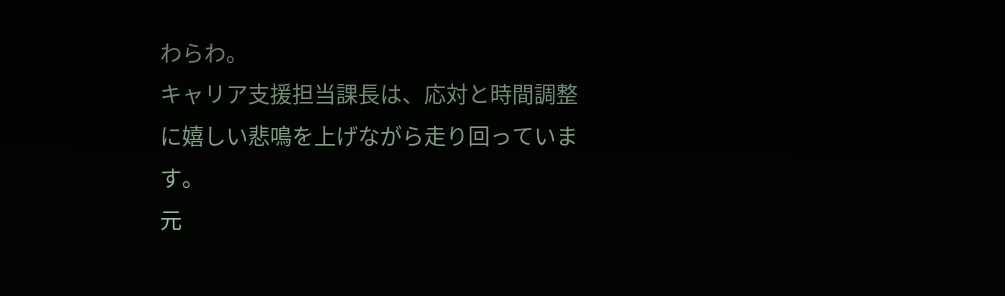わらわ。
キャリア支援担当課長は、応対と時間調整に嬉しい悲鳴を上げながら走り回っています。
元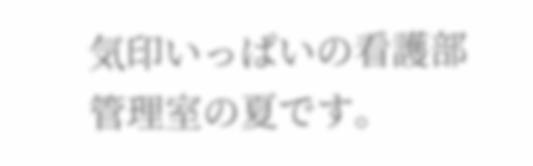気印いっぱいの看護部管理室の夏です。